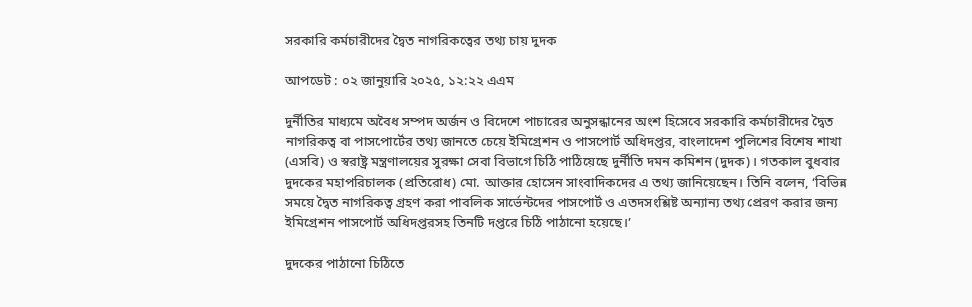সরকারি কর্মচারীদের দ্বৈত নাগরিকত্বের তথ্য চায় দুদক

আপডেট : ০২ জানুয়ারি ২০২৫, ১২:২২ এএম

দুর্নীতির মাধ্যমে অবৈধ সম্পদ অর্জন ও বিদেশে পাচারের অনুসন্ধানের অংশ হিসেবে সরকারি কর্মচারীদের দ্বৈত নাগরিকত্ব বা পাসপোর্টের তথ্য জানতে চেয়ে ইমিগ্রেশন ও পাসপোর্ট অধিদপ্তর, বাংলাদেশ পুলিশের বিশেষ শাখা (এসবি) ও স্বরাষ্ট্র মন্ত্রণালয়ের সুরক্ষা সেবা বিভাগে চিঠি পাঠিয়েছে দুর্নীতি দমন কমিশন (দুদক)। গতকাল বুধবার দুদকের মহাপরিচালক (প্রতিরোধ) মো. আক্তার হোসেন সাংবাদিকদের এ তথ্য জানিয়েছেন। তিনি বলেন, ‘বিভিন্ন সময়ে দ্বৈত নাগরিকত্ব গ্রহণ করা পাবলিক সার্ভেন্টদের পাসপোর্ট ও এতদসংশ্লিষ্ট অন্যান্য তথ্য প্রেরণ করার জন্য ইমিগ্রেশন পাসপোর্ট অধিদপ্তরসহ তিনটি দপ্তরে চিঠি পাঠানো হয়েছে।’

দুদকের পাঠানো চিঠিতে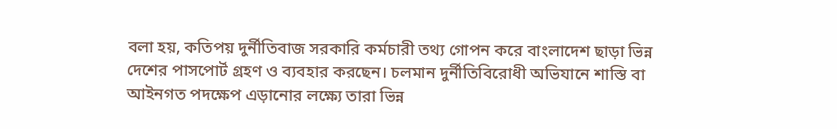বলা হয়, কতিপয় দুর্নীতিবাজ সরকারি কর্মচারী তথ্য গোপন করে বাংলাদেশ ছাড়া ভিন্ন দেশের পাসপোর্ট গ্রহণ ও ব্যবহার করছেন। চলমান দুর্নীতিবিরোধী অভিযানে শাস্তি বা আইনগত পদক্ষেপ এড়ানোর লক্ষ্যে তারা ভিন্ন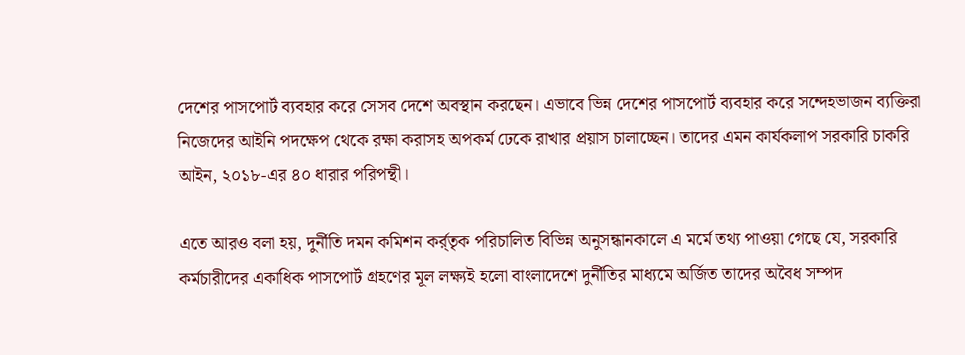দেশের পাসপোর্ট ব্যবহার করে সেসব দেশে অবস্থান করছেন। এভাবে ভিন্ন দেশের পাসপোর্ট ব্যবহার করে সন্দেহভাজন ব্যক্তিরা নিজেদের আইনি পদক্ষেপ থেকে রক্ষা করাসহ অপকর্ম ঢেকে রাখার প্রয়াস চালাচ্ছেন। তাদের এমন কার্যকলাপ সরকারি চাকরি আইন, ২০১৮-এর ৪০ ধারার পরিপন্থী।

এতে আরও বলা হয়, দুর্নীতি দমন কমিশন কর্র্তৃক পরিচালিত বিভিন্ন অনুসন্ধানকালে এ মর্মে তথ্য পাওয়া গেছে যে, সরকারি কর্মচারীদের একাধিক পাসপোর্ট গ্রহণের মূল লক্ষ্যই হলো বাংলাদেশে দুর্নীতির মাধ্যমে অর্জিত তাদের অবৈধ সম্পদ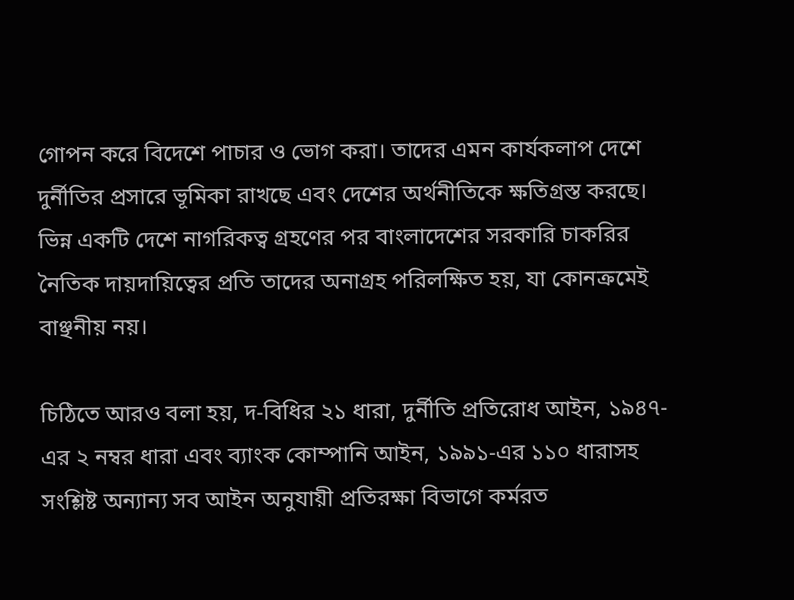গোপন করে বিদেশে পাচার ও ভোগ করা। তাদের এমন কার্যকলাপ দেশে দুর্নীতির প্রসারে ভূমিকা রাখছে এবং দেশের অর্থনীতিকে ক্ষতিগ্রস্ত করছে। ভিন্ন একটি দেশে নাগরিকত্ব গ্রহণের পর বাংলাদেশের সরকারি চাকরির নৈতিক দায়দায়িত্বের প্রতি তাদের অনাগ্রহ পরিলক্ষিত হয়, যা কোনক্রমেই বাঞ্ছনীয় নয়।

চিঠিতে আরও বলা হয়, দ-বিধির ২১ ধারা, দুর্নীতি প্রতিরোধ আইন, ১৯৪৭-এর ২ নম্বর ধারা এবং ব্যাংক কোম্পানি আইন, ১৯৯১-এর ১১০ ধারাসহ সংশ্লিষ্ট অন্যান্য সব আইন অনুযায়ী প্রতিরক্ষা বিভাগে কর্মরত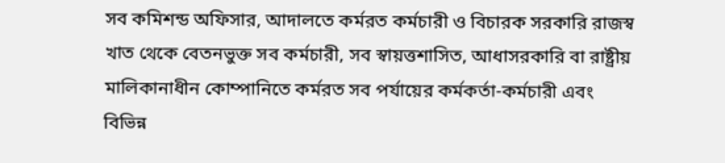সব কমিশন্ড অফিসার, আদালতে কর্মরত কর্মচারী ও বিচারক সরকারি রাজস্ব খাত থেকে বেতনভুক্ত সব কর্মচারী, সব স্বায়ত্তশাসিত, আধাসরকারি বা রাষ্ট্রীয় মালিকানাধীন কোম্পানিতে কর্মরত সব পর্যায়ের কর্মকর্তা-কর্মচারী এবং বিভিন্ন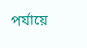পর্যায়ে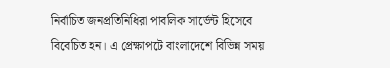নির্বাচিত জনপ্রতিনিধিরা পাবলিক সার্ভেন্ট হিসেবে বিবেচিত হন। এ প্রেক্ষাপটে বাংলাদেশে বিভিন্ন সময়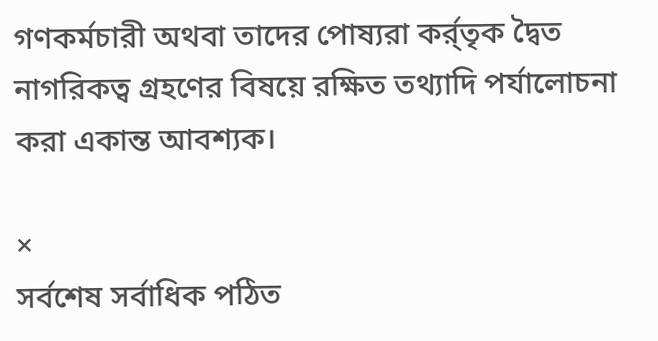গণকর্মচারী অথবা তাদের পোষ্যরা কর্র্তৃক দ্বৈত নাগরিকত্ব গ্রহণের বিষয়ে রক্ষিত তথ্যাদি পর্যালোচনা করা একান্ত আবশ্যক।

×
সর্বশেষ সর্বাধিক পঠিত